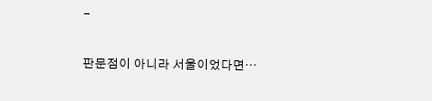-

판문점이 아니라 서울이었다면…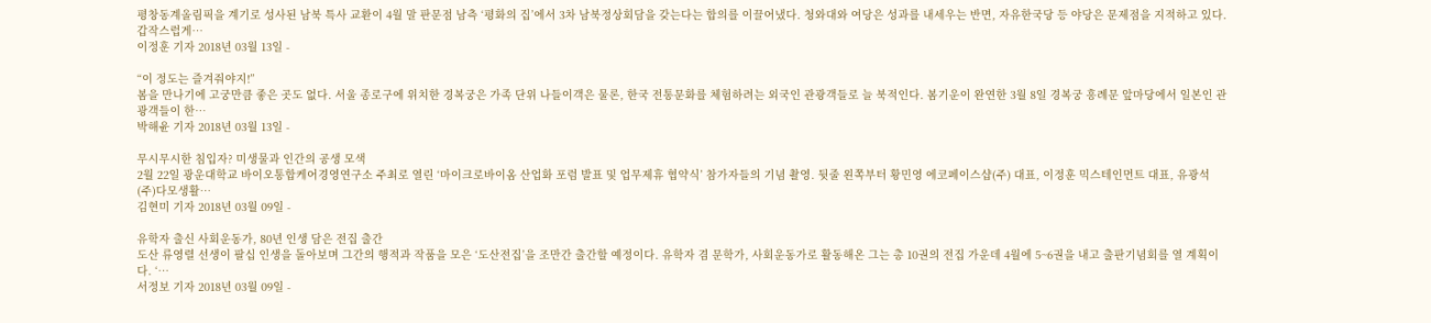평창동계올림픽을 계기로 성사된 남북 특사 교환이 4월 말 판문점 남측 ‘평화의 집’에서 3차 남북정상회담을 갖는다는 합의를 이끌어냈다. 청와대와 여당은 성과를 내세우는 반면, 자유한국당 등 야당은 문제점을 지적하고 있다. 갑작스럽게…
이정훈 기자 2018년 03월 13일 -

“이 정도는 즐겨줘야지!”
봄을 만나기에 고궁만큼 좋은 곳도 없다. 서울 종로구에 위치한 경복궁은 가족 단위 나들이객은 물론, 한국 전통문화를 체험하려는 외국인 관광객들로 늘 북적인다. 봄기운이 완연한 3월 8일 경복궁 흥례문 앞마당에서 일본인 관광객들이 한…
박해윤 기자 2018년 03월 13일 -

무시무시한 침입자? 미생물과 인간의 공생 모색
2월 22일 광운대학교 바이오통합케어경영연구소 주최로 열린 ‘마이크로바이옴 산업화 포럼 발표 및 업무제휴 협약식’ 참가자들의 기념 촬영. 뒷줄 왼쪽부터 황민영 에코페이스샵(주) 대표, 이정훈 믹스테인먼트 대표, 유광석 (주)다모생활…
김현미 기자 2018년 03월 09일 -

유학자 출신 사회운동가, 80년 인생 담은 전집 출간
도산 류영렬 선생이 팔십 인생을 돌아보며 그간의 행적과 작품을 모은 ‘도산전집’을 조만간 출간할 예정이다. 유학자 겸 문학가, 사회운동가로 활동해온 그는 총 10권의 전집 가운데 4월에 5~6권을 내고 출판기념회를 열 계획이다. ‘…
서정보 기자 2018년 03월 09일 -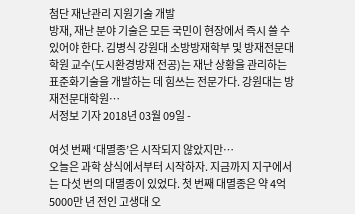첨단 재난관리 지원기술 개발
방재, 재난 분야 기술은 모든 국민이 현장에서 즉시 쓸 수 있어야 한다. 김병식 강원대 소방방재학부 및 방재전문대학원 교수(도시환경방재 전공)는 재난 상황을 관리하는 표준화기술을 개발하는 데 힘쓰는 전문가다. 강원대는 방재전문대학원…
서정보 기자 2018년 03월 09일 -

여섯 번째 ‘대멸종’은 시작되지 않았지만…
오늘은 과학 상식에서부터 시작하자. 지금까지 지구에서는 다섯 번의 대멸종이 있었다. 첫 번째 대멸종은 약 4억5000만 년 전인 고생대 오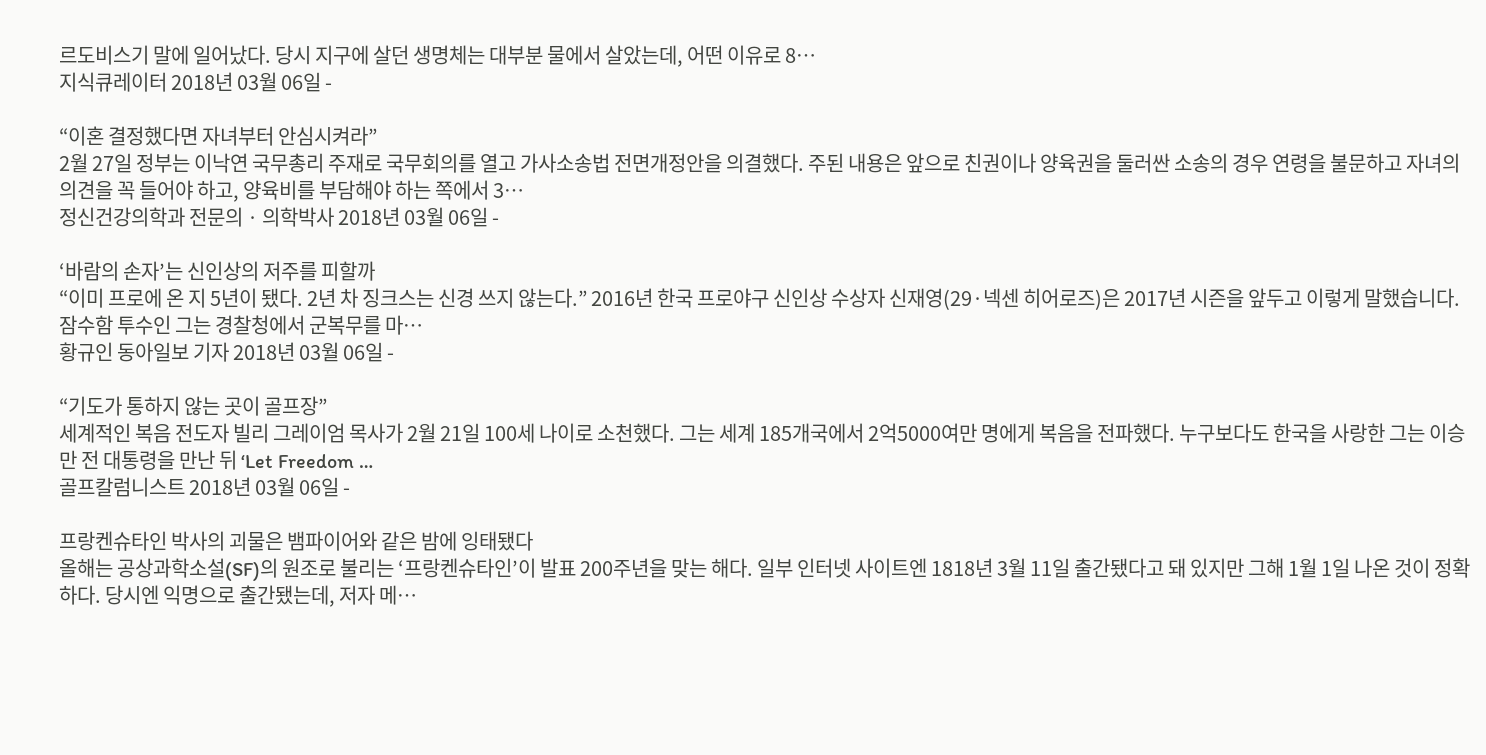르도비스기 말에 일어났다. 당시 지구에 살던 생명체는 대부분 물에서 살았는데, 어떤 이유로 8…
지식큐레이터 2018년 03월 06일 -

“이혼 결정했다면 자녀부터 안심시켜라”
2월 27일 정부는 이낙연 국무총리 주재로 국무회의를 열고 가사소송법 전면개정안을 의결했다. 주된 내용은 앞으로 친권이나 양육권을 둘러싼 소송의 경우 연령을 불문하고 자녀의 의견을 꼭 들어야 하고, 양육비를 부담해야 하는 쪽에서 3…
정신건강의학과 전문의 · 의학박사 2018년 03월 06일 -

‘바람의 손자’는 신인상의 저주를 피할까
“이미 프로에 온 지 5년이 됐다. 2년 차 징크스는 신경 쓰지 않는다.” 2016년 한국 프로야구 신인상 수상자 신재영(29·넥센 히어로즈)은 2017년 시즌을 앞두고 이렇게 말했습니다. 잠수함 투수인 그는 경찰청에서 군복무를 마…
황규인 동아일보 기자 2018년 03월 06일 -

“기도가 통하지 않는 곳이 골프장”
세계적인 복음 전도자 빌리 그레이엄 목사가 2월 21일 100세 나이로 소천했다. 그는 세계 185개국에서 2억5000여만 명에게 복음을 전파했다. 누구보다도 한국을 사랑한 그는 이승만 전 대통령을 만난 뒤 ‘Let Freedom …
골프칼럼니스트 2018년 03월 06일 -

프랑켄슈타인 박사의 괴물은 뱀파이어와 같은 밤에 잉태됐다
올해는 공상과학소설(SF)의 원조로 불리는 ‘프랑켄슈타인’이 발표 200주년을 맞는 해다. 일부 인터넷 사이트엔 1818년 3월 11일 출간됐다고 돼 있지만 그해 1월 1일 나온 것이 정확하다. 당시엔 익명으로 출간됐는데, 저자 메…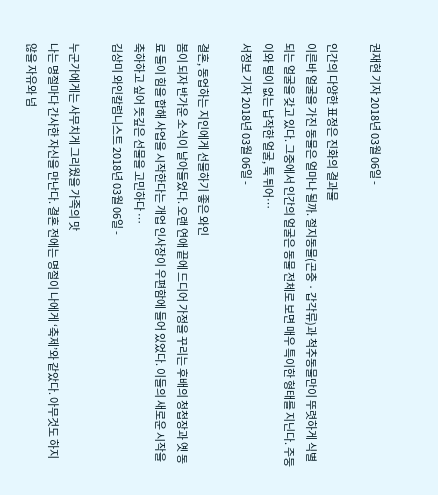권재현 기자 2018년 03월 06일 -

인간의 다양한 표정은 진화의 결과물
이른바 얼굴을 가진 동물은 얼마나 될까. 절지동물(곤충 · 갑각류)과 척추동물만이 뚜렷하게 식별되는 얼굴을 갖고 있다. 그중에서 인간의 얼굴은 동물 전체로 보면 매우 특이한 형태를 지닌다. 주둥이와 털이 없는 납작한 얼굴, 툭 튀어…
서정보 기자 2018년 03월 06일 -

결혼, 동업하는 지인에게 선물하기 좋은 와인
봄이 되자 반가운 소식이 날아들었다. 오랜 연애 끝에 드디어 가정을 꾸리는 후배의 청첩장과 옛 동료 둘이 힘을 합해 사업을 시작한다는 개업 인사장이 우편함에 들어 있었다. 이들의 새로운 시작을 축하하고 싶어 뜻깊은 선물을 고민하다 …
김상미 와인칼럼니스트 2018년 03월 06일 -

누군가에게는 사무치게 그리웠을 가족의 맛
나는 명절마다 간사한 자신을 만난다. 결혼 전에는 명절이 나에게 ‘축제’와 같았다. 아무것도 하지 않을 자유와 넘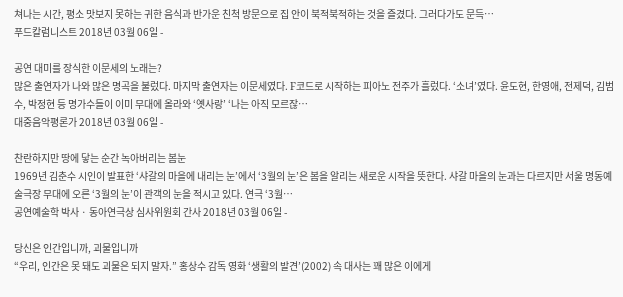쳐나는 시간, 평소 맛보지 못하는 귀한 음식과 반가운 친척 방문으로 집 안이 북적북적하는 것을 즐겼다. 그러다가도 문득…
푸드칼럼니스트 2018년 03월 06일 -

공연 대미를 장식한 이문세의 노래는?
많은 출연자가 나와 많은 명곡을 불렀다. 마지막 출연자는 이문세였다. F코드로 시작하는 피아노 전주가 흘렀다. ‘소녀’였다. 윤도현, 한영애, 전제덕, 김범수, 박정현 등 명가수들이 이미 무대에 올라와 ‘옛사랑’ ‘나는 아직 모르잖…
대중음악평론가 2018년 03월 06일 -

찬란하지만 땅에 닿는 순간 녹아버리는 봄눈
1969년 김춘수 시인이 발표한 ‘샤갈의 마을에 내리는 눈’에서 ‘3월의 눈’은 봄을 알리는 새로운 시작을 뜻한다. 샤갈 마을의 눈과는 다르지만 서울 명동예술극장 무대에 오른 ‘3월의 눈’이 관객의 눈을 적시고 있다. 연극 ‘3월…
공연예술학 박사 · 동아연극상 심사위원회 간사 2018년 03월 06일 -

당신은 인간입니까, 괴물입니까
“우리, 인간은 못 돼도 괴물은 되지 말자.” 홍상수 감독 영화 ‘생활의 발견’(2002) 속 대사는 꽤 많은 이에게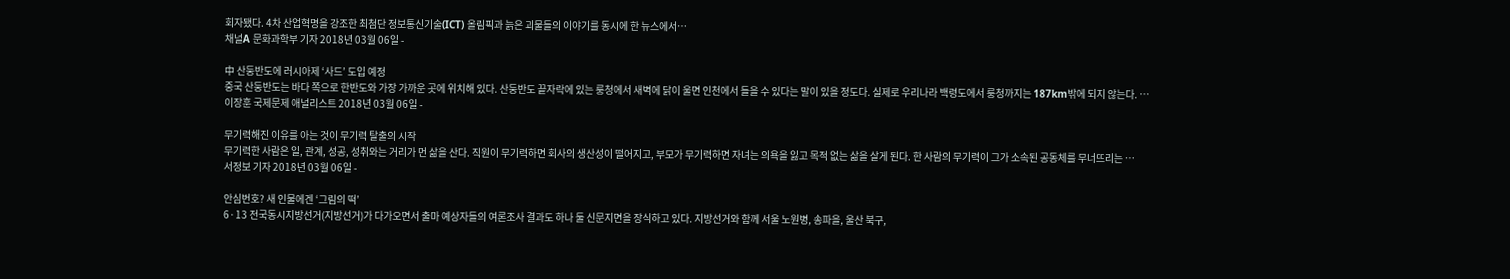회자됐다. 4차 산업혁명을 강조한 최첨단 정보통신기술(ICT) 올림픽과 늙은 괴물들의 이야기를 동시에 한 뉴스에서…
채널A 문화과학부 기자 2018년 03월 06일 -

中 산둥반도에 러시아제 ‘사드’ 도입 예정
중국 산둥반도는 바다 쪽으로 한반도와 가장 가까운 곳에 위치해 있다. 산둥반도 끝자락에 있는 룽청에서 새벽에 닭이 울면 인천에서 들을 수 있다는 말이 있을 정도다. 실제로 우리나라 백령도에서 룽청까지는 187km밖에 되지 않는다. …
이장훈 국제문제 애널리스트 2018년 03월 06일 -

무기력해진 이유를 아는 것이 무기력 탈출의 시작
무기력한 사람은 일, 관계, 성공, 성취와는 거리가 먼 삶을 산다. 직원이 무기력하면 회사의 생산성이 떨어지고, 부모가 무기력하면 자녀는 의욕을 잃고 목적 없는 삶을 살게 된다. 한 사람의 무기력이 그가 소속된 공동체를 무너뜨리는 …
서정보 기자 2018년 03월 06일 -

안심번호? 새 인물에겐 ‘그림의 떡’
6·13 전국동시지방선거(지방선거)가 다가오면서 출마 예상자들의 여론조사 결과도 하나 둘 신문지면을 장식하고 있다. 지방선거와 함께 서울 노원병, 송파을, 울산 북구,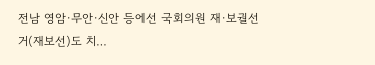전남 영암·무안·신안 등에선 국회의원 재·보궐선거(재보선)도 치…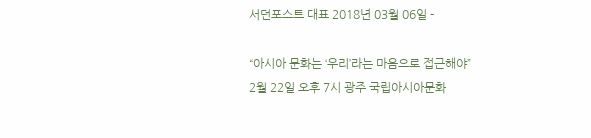서던포스트 대표 2018년 03월 06일 -

“아시아 문화는 ‘우리’라는 마음으로 접근해야”
2월 22일 오후 7시 광주 국립아시아문화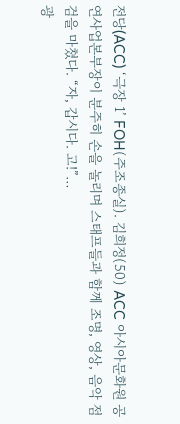전당(ACC) ‘극장 1’ FOH(주조종실). 김희정(50) ACC 아시아문화원 공연사업본부장이 분주히 손을 놀리며 스태프들과 함께 조명, 영상, 음악 점검을 마쳤다. “자, 갑시다. 고!”…
광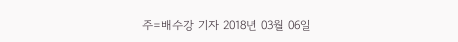주=배수강 기자 2018년 03월 06일